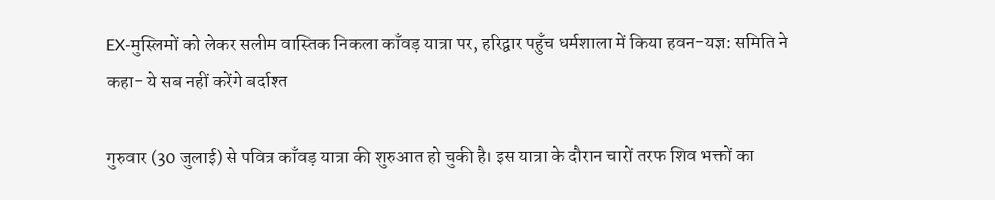EX-मुस्लिमों को लेकर सलीम वास्तिक निकला काँवड़ यात्रा पर, हरिद्वार पहुँच धर्मशाला में किया हवन-यज्ञ: समिति ने कहा- ये सब नहीं करेंगे बर्दाश्त

गुरुवार (30 जुलाई) से पवित्र काँवड़ यात्रा की शुरुआत हो चुकी है। इस यात्रा के दौरान चारों तरफ शिव भक्तों का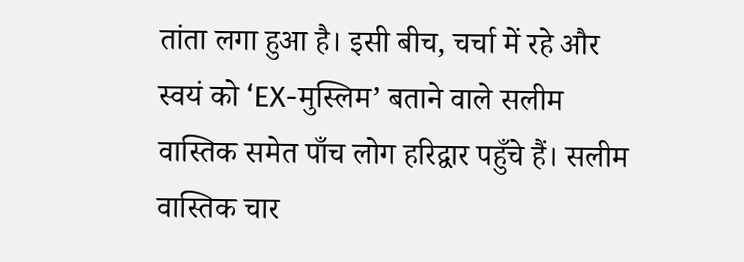तांता लगा हुआ है। इसी बीच, चर्चा में रहे और स्वयं को ‘EX-मुस्लिम’ बताने वाले सलीम वास्तिक समेत पाँच लोग हरिद्वार पहुँचे हैं। सलीम वास्तिक चार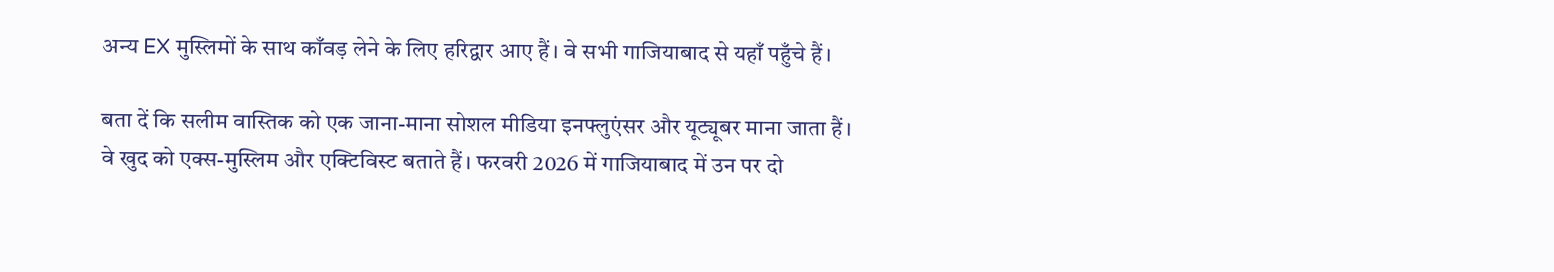अन्य EX मुस्लिमों के साथ काँवड़ लेने के लिए हरिद्वार आए हैं। वे सभी गाजियाबाद से यहाँ पहुँचे हैं।

बता दें कि सलीम वास्तिक को एक जाना-माना सोशल मीडिया इनफ्लुएंसर और यूट्यूबर माना जाता हैं। वे खुद को एक्स-मुस्लिम और एक्टिविस्ट बताते हैं। फरवरी 2026 में गाजियाबाद में उन पर दो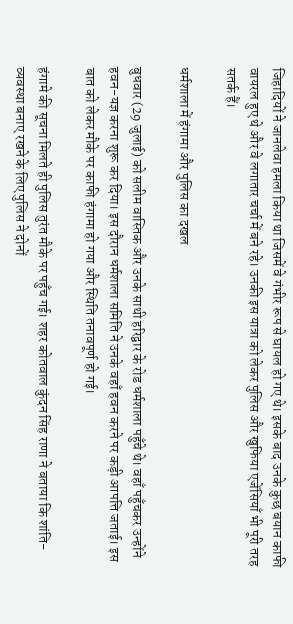जिहादियों ने जानलेवा हमला किया था जिसमें वे गंभीर रूप से घायल हो गए थे। इसके बाद उनके कुछ बयान काफी वायरल हुए थे और वे लगातार चर्चा में बने रहे। उनकी इस यात्रा को लेकर पुलिस और खुफिया एजेंसियाँ भी पूरी तरह सतर्क हैं।

धर्मशाला में हंगामा और पुलिस का दखल

बुधवार (29 जुलाई) को सलीम वास्तिक और उनके साथी हरिद्वार के रोड धर्मशाला पहुँचे थे। वहाँ पहुँचकर उन्होंने हवन-यज्ञ करना शुरू कर दिया। इस दौरान धर्मशाला समिति ने उनके वहाँ हवन करने पर कड़ी आपत्ति जताई। इस बात को लेकर मौके पर काफी हंगामा हो गया और स्थिति तनावपूर्ण हो गई।

हंगामे की सूचना मिलते ही पुलिस तुरंत मौके पर पहुँच गई। शहर कोतवाल कुंदन सिंह राणा ने बताया कि शांति-व्यवस्था बनाए रखने के लिए पुलिस ने दोनों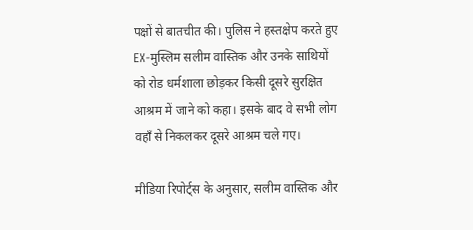पक्षों से बातचीत की। पुलिस ने हस्तक्षेप करते हुए EX-मुस्लिम सलीम वास्तिक और उनके साथियों को रोड धर्मशाला छोड़कर किसी दूसरे सुरक्षित आश्रम में जाने को कहा। इसके बाद वे सभी लोग वहाँ से निकलकर दूसरे आश्रम चले गए।

मीडिया रिपोर्ट्स के अनुसार, सलीम वास्तिक और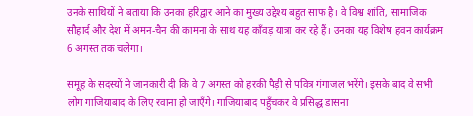उनके साथियों ने बताया कि उनका हरिद्वार आने का मुख्य उद्देश्य बहुत साफ है। वे विश्व शांति, सामाजिक सौहार्द और देश में अमन-चैन की कामना के साथ यह काँवड़ यात्रा कर रहे हैं। उनका यह विशेष हवन कार्यक्रम 6 अगस्त तक चलेगा।

समूह के सदस्यों ने जानकारी दी कि वे 7 अगस्त को हरकी पैड़ी से पवित्र गंगाजल भरेंगे। इसके बाद वे सभी लोग गाजियाबाद के लिए रवाना हो जाएँगे। गाजियाबाद पहुँचकर वे प्रसिद्ध डासना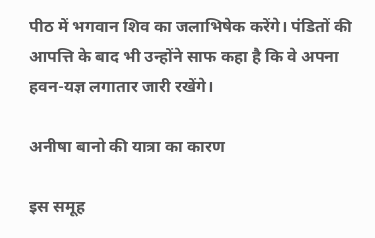पीठ में भगवान शिव का जलाभिषेक करेंगे। पंडितों की आपत्ति के बाद भी उन्होंने साफ कहा है कि वे अपना हवन-यज्ञ लगातार जारी रखेंगे।

अनीषा बानो की यात्रा का कारण

इस समूह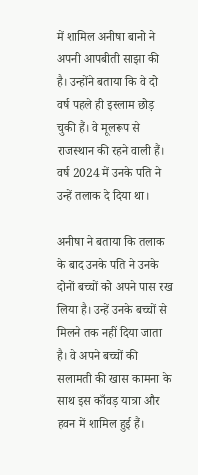में शामिल अनीषा बानो ने अपनी आपबीती साझा की है। उन्होंने बताया कि वे दो वर्ष पहले ही इस्लाम छोड़ चुकी हैं। वे मूलरूप से राजस्थान की रहने वाली हैं। वर्ष 2024 में उनके पति ने उन्हें तलाक दे दिया था।

अनीषा ने बताया कि तलाक के बाद उनके पति ने उनके दोनों बच्चों को अपने पास रख लिया है। उन्हें उनके बच्चों से मिलने तक नहीं दिया जाता है। वे अपने बच्चों की सलामती की खास कामना के साथ इस काँवड़ यात्रा और हवन में शामिल हुई हैं।